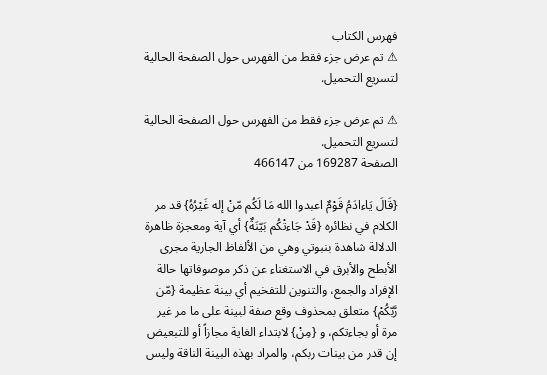فهرس الكتاب
⚠ تم عرض جزء فقط من الفهرس حول الصفحة الحالية لتسريع التحميل.

⚠ تم عرض جزء فقط من الفهرس حول الصفحة الحالية لتسريع التحميل.
الصفحة 169287 من 466147

{قَالَ يَاءادَمُ قَوْمٌ اعبدوا الله مَا لَكُم مّنْ إله غَيْرُهُ} قد مر الكلام في نظائره {قَدْ جَاءتْكُم بَيّنَةٌ} أي آية ومعجزة ظاهرة الدلالة شاهدة بنبوتي وهي من الألفاظ الجارية مجرى الأبطح والأبرق في الاستغناء عن ذكر موصوفاتها حالة الإفراد والجمع، والتنوين للتفخيم أي بينة عظيمة {مّن رَّبّكُمْ} متعلق بمحذوف وقع صفة لبينة على ما مر غير مرة أو بجاءتكم، و {مِنْ} لابتداء الغاية مجازاً أو للتبعيض إن قدر من بينات ربكم، والمراد بهذه البينة الناقة وليس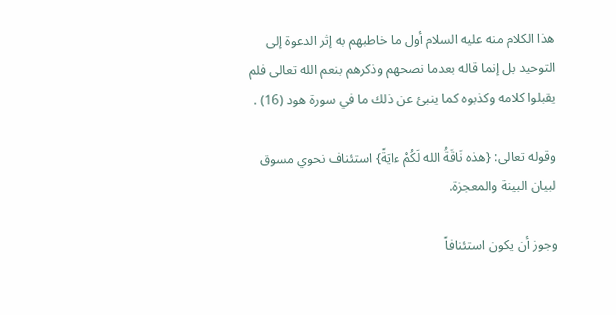هذا الكلام منه عليه السلام أول ما خاطبهم به إثر الدعوة إلى التوحيد بل إنما قاله بعدما نصحهم وذكرهم بنعم الله تعالى فلم يقبلوا كلامه وكذبوه كما ينبئ عن ذلك ما في سورة هود (16) .

وقوله تعالى: {هذه نَاقَةُ الله لَكُمْ ءايَةً} استئناف نحوي مسوق لبيان البينة والمعجزة.

وجوز أن يكون استئنافاً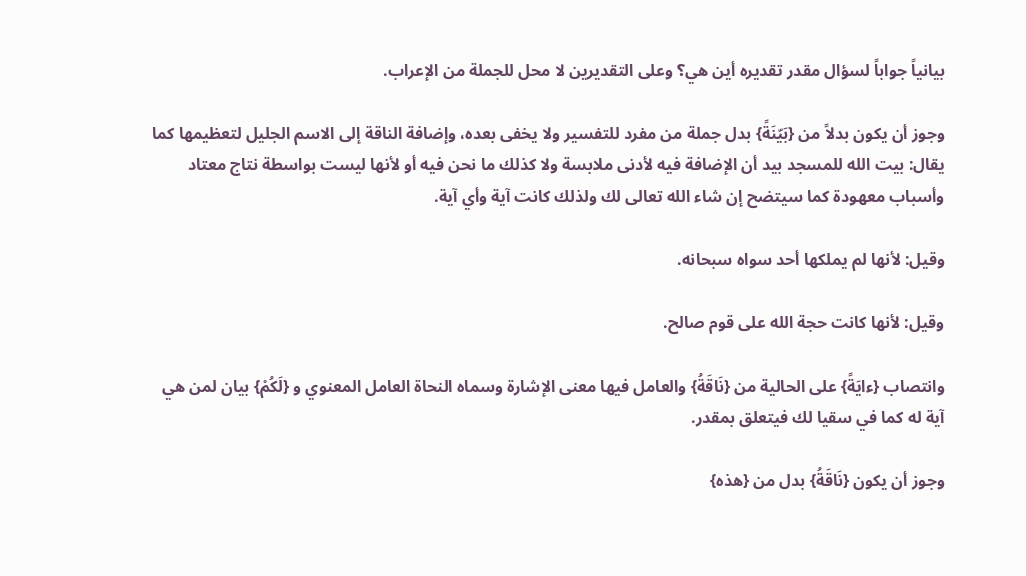بيانياً جواباً لسؤال مقدر تقديره أين هي؟ وعلى التقديرين لا محل للجملة من الإعراب.

وجوز أن يكون بدلاً من {بَيّنَةً} بدل جملة من مفرد للتفسير ولا يخفى بعده، وإضافة الناقة إلى الاسم الجليل لتعظيمها كما يقال: بيت الله للمسجد بيد أن الإضافة فيه لأدنى ملابسة ولا كذلك ما نحن فيه أو لأنها ليست بواسطة نتاج معتاد وأسباب معهودة كما سيتضح إن شاء الله تعالى لك ولذلك كانت آية وأي آية.

وقيل: لأنها لم يملكها أحد سواه سبحانه.

وقيل: لأنها كانت حجة الله على قوم صالح.

وانتصاب {ءايَةً} على الحالية من {نَاقَةُ} والعامل فيها معنى الإشارة وسماه النحاة العامل المعنوي و {لَكُمْ} بيان لمن هي آية له كما في سقيا لك فيتعلق بمقدر.

وجوز أن يكون {نَاقَةُ} بدل من {هذه}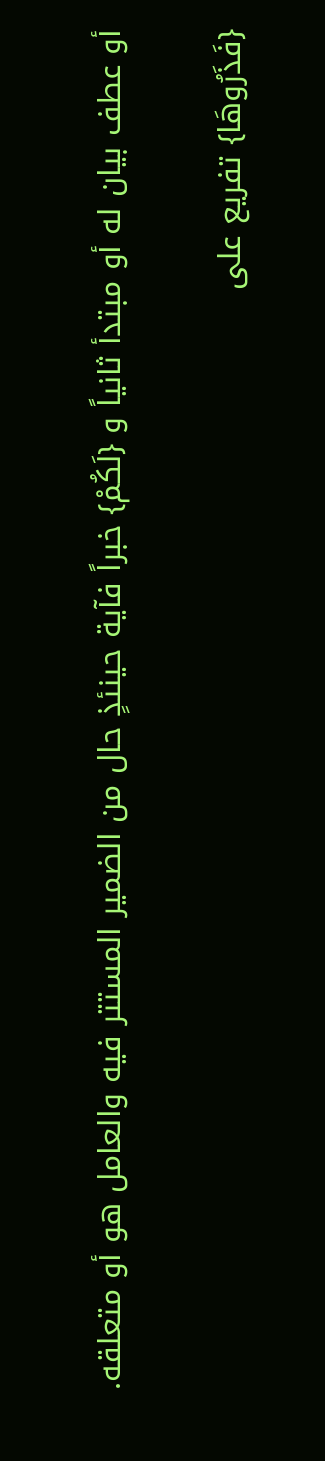أو عطف بيان له أو مبتدأ ثانياً و {لَكُمْ} خبراً فآية حينئذٍ حال من الضمير المستتر فيه والعامل هو أو متعلقه.

{فَذَرُوهَا} تفريع على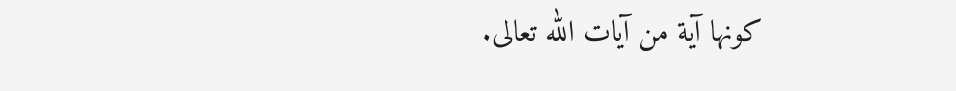كونها آية من آيات الله تعالى.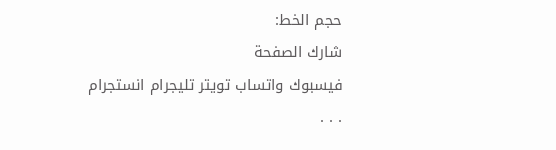حجم الخط:
شارك الصفحة
فيسبوك واتساب تويتر تليجرام انستجرام
. . .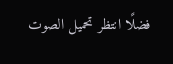فضلًا انتظر تحميل الصوت